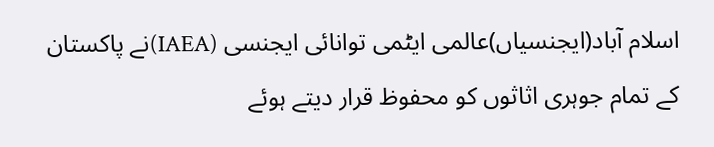اسلام آباد(ایجنسیاں)عالمی ایٹمی توانائی ایجنسی (IAEA)نے پاکستان کے تمام جوہری اثاثوں کو محفوظ قرار دیتے ہوئے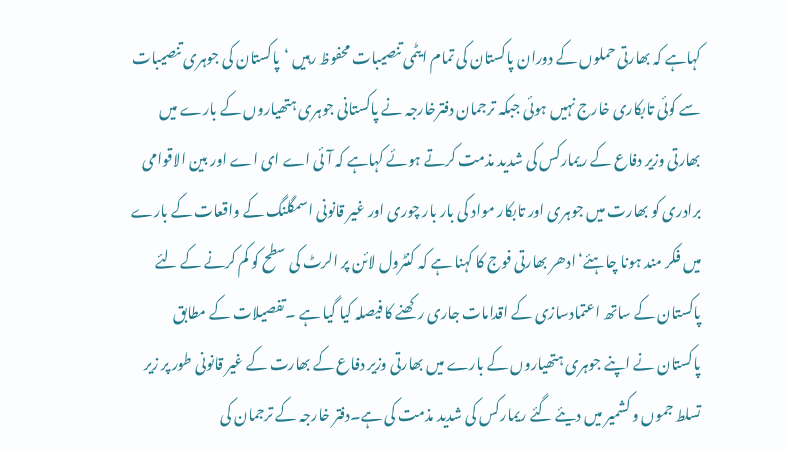کہاہے کہ بھارتی حملوں کے دوران پاکستان کی تمام ایٹمی تنصیبات محفوظ رہیں ‘پاکستان کی جوہری تنصیبات سے کوئی تابکاری خارج نہیں ہوئی جبکہ ترجمان دفترخارجہ نے پاکستانی جوہری ہتھیاروں کے بارے میں بھارتی وزیر دفاع کے ریمارکس کی شدید مذمت کرتے ہوئے کہاہے کہ آئی اے ای اے اور بین الاقوامی برادری کو بھارت میں جوہری اور تابکار مواد کی بار بار چوری اور غیر قانونی اسمگلنگ کے واقعات کے بارے میں فکر مند ہونا چاہئے‘ادھر بھارتی فوج کا کہنا ہے کہ کنٹرول لائن پر الرٹ کی سطح کو کم کرنے کے لئے پاکستان کے ساتھ اعتمادسازی کے اقدامات جاری رکھنے کا فیصلہ کیا گیا ہے ۔تفصیلات کے مطابق پاکستان نے اپنے جوہری ہتھیاروں کے بارے میں بھارتی وزیر دفاع کے بھارت کے غیر قانونی طور پر زیر تسلط جموں و کشمیر میں دیئے گئے ریمارکس کی شدید مذمت کی ہے۔دفتر خارجہ کے ترجمان کی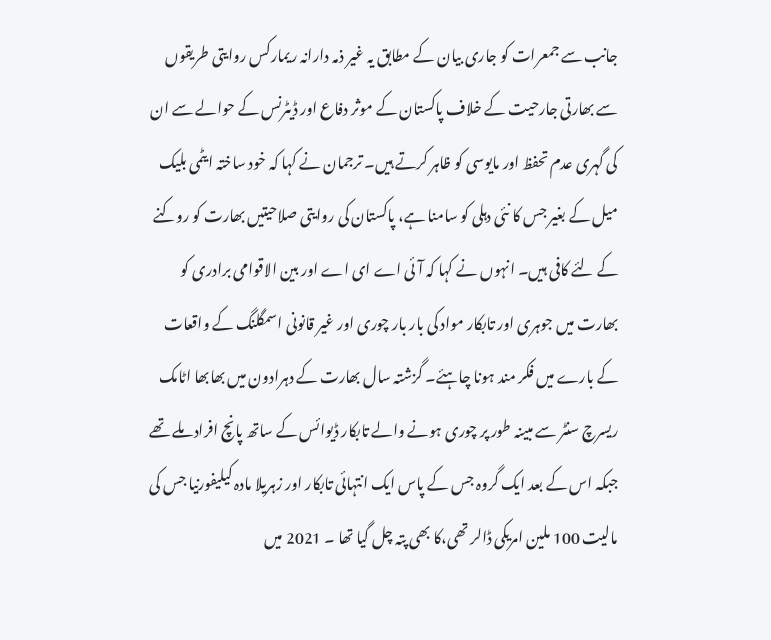جانب سے جمعرات کو جاری بیان کے مطابق یہ غیر ذمہ دارانہ ریمارکس روایتی طریقوں سے بھارتی جارحیت کے خلاف پاکستان کے موثر دفاع اور ڈیٹرنس کے حوالے سے ان کی گہری عدم تحفظ اور مایوسی کو ظاہر کرتے ہیں۔ ترجمان نے کہا کہ خود ساختہ ایٹمی بلیک میل کے بغیر جس کا نئی دہلی کو سامنا ہے، پاکستان کی روایتی صلاحیتیں بھارت کو روکنے کے لئے کافی ہیں۔ انہوں نے کہا کہ آئی اے ای اے اور بین الاقوامی برادری کو بھارت میں جوہری اور تابکار مواد کی بار بار چوری اور غیر قانونی اسمگلنگ کے واقعات کے بارے میں فکر مند ہونا چاہئے۔ گزشتہ سال بھارت کے دہرادون میں بھابھا اٹامک ریسرچ سنٹر سے مبینہ طور پر چوری ہونے والے تابکار ڈیوائس کے ساتھ پانچ افراد ملے تھے جبکہ اس کے بعد ایک گروہ جس کے پاس ایک انتہائی تابکار اور زہریلا مادہ کیلیفورنیا جس کی مالیت 100 ملین امریکی ڈالر تھی،کا بھی پتہ چل گیا تھا ۔ 2021 میں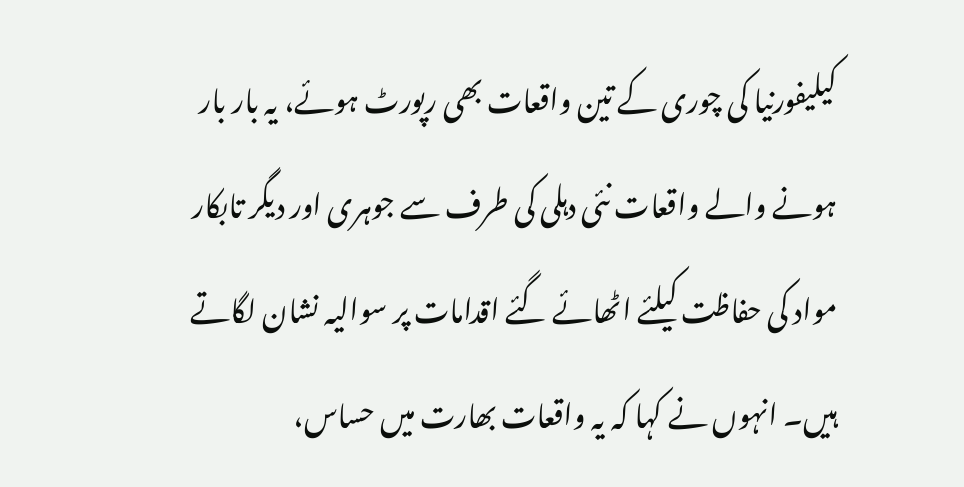کیلیفورنیا کی چوری کے تین واقعات بھی رپورٹ ہوئے، یہ بار بار ہونے والے واقعات نئی دہلی کی طرف سے جوہری اور دیگر تابکار مواد کی حفاظت کیلئے اٹھائے گئے اقدامات پر سوالیہ نشان لگاتے ہیں۔ انہوں نے کہا کہ یہ واقعات بھارت میں حساس،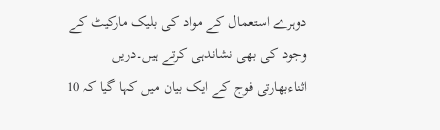دوہرے استعمال کے مواد کی بلیک مارکیٹ کے وجود کی بھی نشاندہی کرتے ہیں۔دریں اثناءبھارتی فوج کے ایک بیان میں کہا گیا کہ 10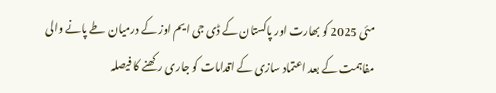مئی 2025 کو بھارت اور پاکستان کے ڈی جی ایم اوز کے درمیان طے پانے والی مفاہمت کے بعد اعتماد سازی کے اقدامات کو جاری رکھنے کا فیصلہ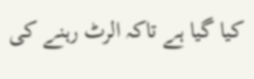کیا گیا ہے تاکہ الرٹ رہنے کی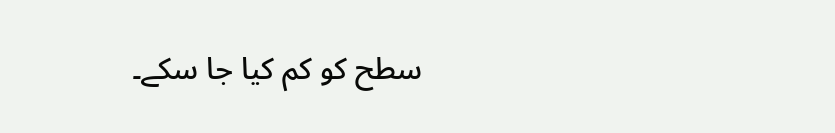سطح کو کم کیا جا سکے۔